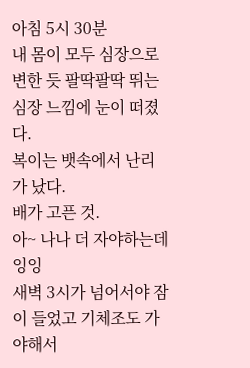아침 5시 30분
내 몸이 모두 심장으로 변한 듯 팔딱팔딱 뛰는 심장 느낌에 눈이 떠졌다.
복이는 뱃속에서 난리가 났다.
배가 고픈 것.
아~ 나나 더 자야하는데 잉잉
새벽 3시가 넘어서야 잠이 들었고 기체조도 가야해서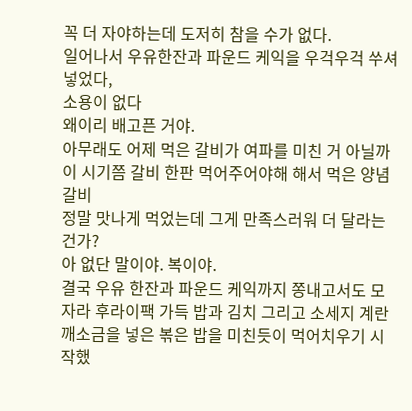꼭 더 자야하는데 도저히 참을 수가 없다.
일어나서 우유한잔과 파운드 케익을 우걱우걱 쑤셔 넣었다,
소용이 없다
왜이리 배고픈 거야.
아무래도 어제 먹은 갈비가 여파를 미친 거 아닐까
이 시기쯤 갈비 한판 먹어주어야해 해서 먹은 양념갈비
정말 맛나게 먹었는데 그게 만족스러워 더 달라는 건가?
아 없단 말이야. 복이야.
결국 우유 한잔과 파운드 케익까지 쫑내고서도 모자라 후라이팩 가득 밥과 김치 그리고 소세지 계란 깨소금을 넣은 볶은 밥을 미친듯이 먹어치우기 시작했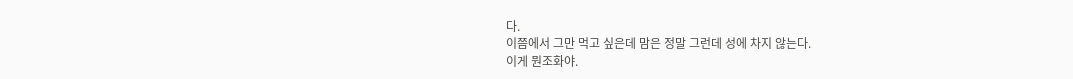다.
이쯤에서 그만 먹고 싶은데 맘은 정말 그런데 성에 차지 않는다.
이게 뭔조화야.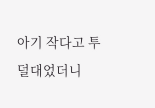아기 작다고 투덜대었더니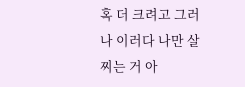혹 더 크려고 그러나 이러다 나만 살찌는 거 아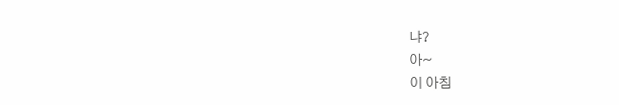냐?
아~
이 아침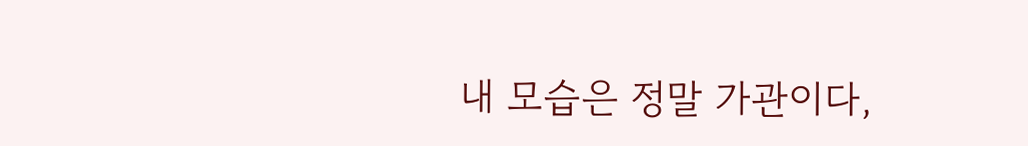내 모습은 정말 가관이다,